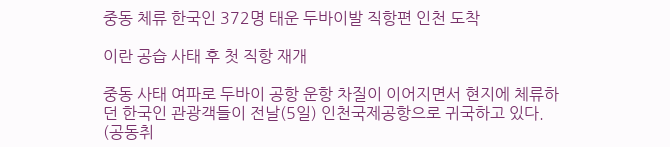중동 체류 한국인 372명 태운 두바이발 직항편 인천 도착

이란 공습 사태 후 첫 직항 재개

중동 사태 여파로 두바이 공항 운항 차질이 이어지면서 현지에 체류하던 한국인 관광객들이 전날(5일) 인천국제공항으로 귀국하고 있다. (공동취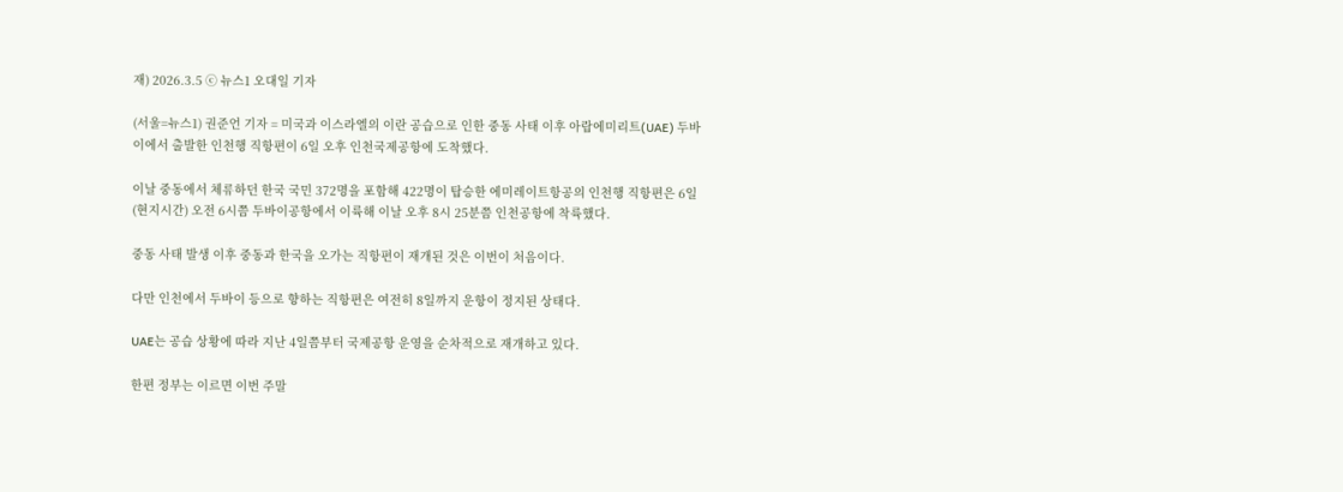재) 2026.3.5 ⓒ 뉴스1 오대일 기자

(서울=뉴스1) 권준언 기자 = 미국과 이스라엘의 이란 공습으로 인한 중동 사태 이후 아랍에미리트(UAE) 두바이에서 출발한 인천행 직항편이 6일 오후 인천국제공항에 도착했다.

이날 중동에서 체류하던 한국 국민 372명을 포함해 422명이 탑승한 에미레이트항공의 인천행 직항편은 6일(현지시간) 오전 6시쯤 두바이공항에서 이륙해 이날 오후 8시 25분쯤 인천공항에 착륙했다.

중동 사태 발생 이후 중동과 한국을 오가는 직항편이 재개된 것은 이번이 처음이다.

다만 인천에서 두바이 등으로 향하는 직항편은 여전히 8일까지 운항이 정지된 상태다.

UAE는 공습 상황에 따라 지난 4일쯤부터 국제공항 운영을 순차적으로 재개하고 있다.

한편 정부는 이르면 이번 주말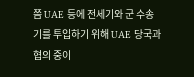쯤 UAE 등에 전세기와 군 수송기를 투입하기 위해 UAE 당국과 협의 중이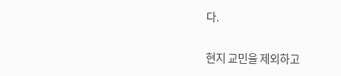다.

현지 교민을 제외하고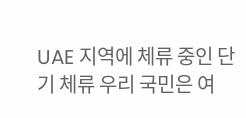UAE 지역에 체류 중인 단기 체류 우리 국민은 여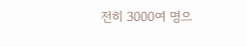전히 3000여 명으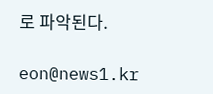로 파악된다.

eon@news1.kr